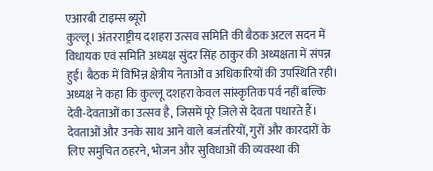एआरबी टाइम्स ब्यूरो
कुल्लू। अंतरराष्ट्रीय दशहरा उत्सव समिति की बैठक अटल सदन में विधायक एवं समिति अध्यक्ष सुंदर सिंह ठाकुर की अध्यक्षता में संपन्न हुई। बैठक में विभिन्न क्षेत्रीय नेताओं व अधिकारियों की उपस्थिति रही।
अध्यक्ष ने कहा कि कुल्लू दशहरा केवल सांस्कृतिक पर्व नहीं बल्कि देवी-देवताओं का उत्सव है, जिसमें पूरे ज़िले से देवता पधारते हैं। देवताओं और उनके साथ आने वाले बजंतरियों, गुरों और कारदारों के लिए समुचित ठहरने, भोजन और सुविधाओं की व्यवस्था की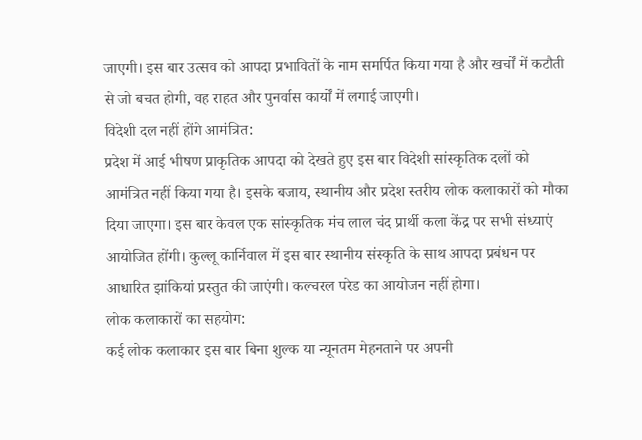जाएगी। इस बार उत्सव को आपदा प्रभावितों के नाम समर्पित किया गया है और खर्चों में कटौती से जो बचत होगी, वह राहत और पुनर्वास कार्यों में लगाई जाएगी।
विदेशी दल नहीं होंगे आमंत्रित:
प्रदेश में आई भीषण प्राकृतिक आपदा को देखते हुए इस बार विदेशी सांस्कृतिक दलों को आमंत्रित नहीं किया गया है। इसके बजाय, स्थानीय और प्रदेश स्तरीय लोक कलाकारों को मौका दिया जाएगा। इस बार केवल एक सांस्कृतिक मंच लाल चंद प्रार्थी कला केंद्र पर सभी संध्याएं आयोजित होंगी। कुल्लू कार्निवाल में इस बार स्थानीय संस्कृति के साथ आपदा प्रबंधन पर आधारित झांकियां प्रस्तुत की जाएंगी। कल्चरल परेड का आयोजन नहीं होगा।
लोक कलाकारों का सहयोग:
कई लोक कलाकार इस बार बिना शुल्क या न्यूनतम मेहनताने पर अपनी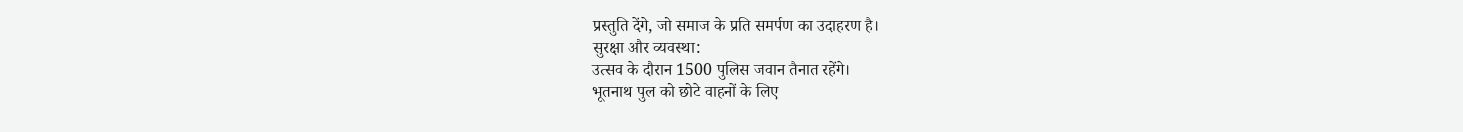प्रस्तुति देंगे, जो समाज के प्रति समर्पण का उदाहरण है।
सुरक्षा और व्यवस्था:
उत्सव के दौरान 1500 पुलिस जवान तैनात रहेंगे।
भूतनाथ पुल को छोटे वाहनों के लिए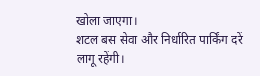खोला जाएगा।
शटल बस सेवा और निर्धारित पार्किंग दरें लागू रहेंगी।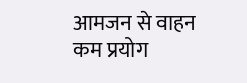आमजन से वाहन कम प्रयोग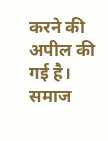करने की अपील की गई है।
समाज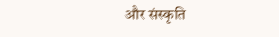और संस्कृति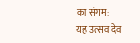का संगम:
यह उत्सव देव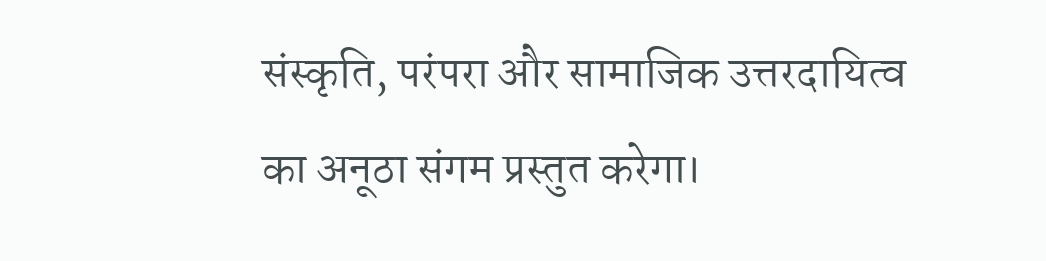संस्कृति, परंपरा और सामाजिक उत्तरदायित्व का अनूठा संगम प्रस्तुत करेगा।